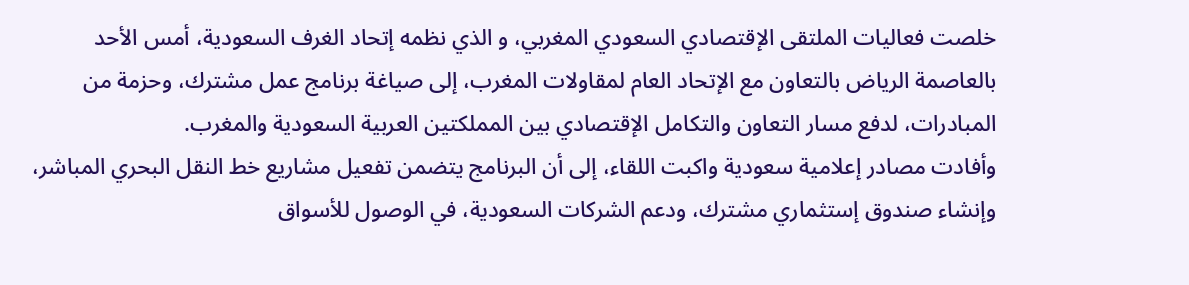خلصت فعاليات الملتقى الإقتصادي السعودي المغربي، و الذي نظمه إتحاد الغرف السعودية، أمس الأحد بالعاصمة الرياض بالتعاون مع الإتحاد العام لمقاولات المغرب، إلى صياغة برنامج عمل مشترك، وحزمة من المبادرات، لدفع مسار التعاون والتكامل الإقتصادي بين المملكتين العربية السعودية والمغرب.
وأفادت مصادر إعلامية سعودية واكبت اللقاء، إلى أن البرنامج يتضمن تفعيل مشاريع خط النقل البحري المباشر، وإنشاء صندوق إستثماري مشترك، ودعم الشركات السعودية، في الوصول للأسواق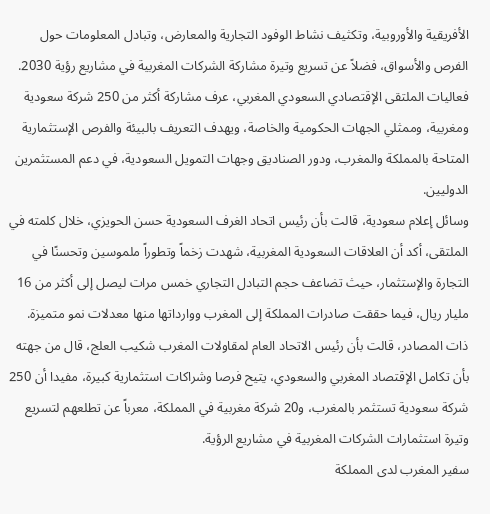الأفريقية والأوروبية، وتكثيف نشاط الوفود التجارية والمعارض، وتبادل المعلومات حول الفرص والأسواق، فضلاً عن تسريع وتيرة مشاركة الشركات المغربية في مشاريع رؤية 2030.
فعاليات الملتقى الإقتصادي السعودي المغربي، عرف مشاركة أكثر من 250 شركة سعودية ومغربية، وممثلي الجهات الحكومية والخاصة، ويهدف التعريف بالبيئة والفرص الإستثمارية المتاحة بالمملكة والمغرب، ودور الصناديق وجهات التمويل السعودية، في دعم المستثمرين الدوليين.
وسائل إعلام سعودية، قالت بأن رئيس اتحاد الغرف السعودية حسن الحويزي، خلال كلمته في الملتقى، أكد أن العلاقات السعودية المغربية، شهدت زخماً وتطوراً ملموسين وتحسنًا في التجارة والإستثمار، حيث تضاعف حجم التبادل التجاري خمس مرات ليصل إلى أكثر من 16 مليار ريال، فيما حققت صادرات المملكة إلى المغرب ووارداتها منها معدلات نمو متميزة.
ذات المصادر، قالت بأن رئيس الاتحاد العام لمقاولات المغرب شكيب العلج، قال من جهته بأن تكامل الإقتصاد المغربي والسعودي، يتيح فرصا وشراكات استثمارية كبيرة، مفيدا أن 250 شركة سعودية تستثمر بالمغرب، و20 شركة مغربية في المملكة، معرباً عن تطلعهم لتسريع وتيرة استثمارات الشركات المغربية في مشاريع الرؤية.
سفير المغرب لدى المملكة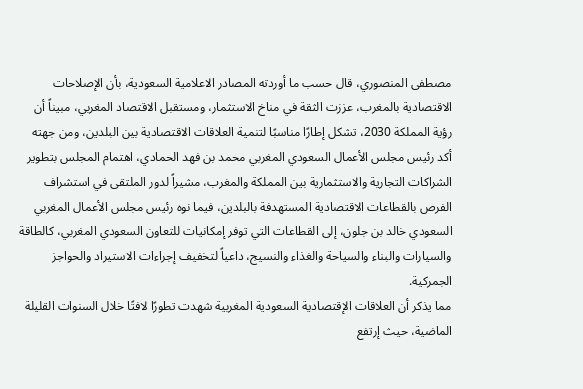مصطفى المنصوري، قال حسب ما أوردته المصادر الاعلامية السعودية، بأن الإصلاحات الاقتصادية بالمغرب، عززت الثقة في مناخ الاستثمار، ومستقبل الاقتصاد المغربي، مبيناً أن رؤية المملكة 2030، تشكل إطارًا مناسبًا لتنمية العلاقات الاقتصادية بين البلدين، ومن جهته أكد رئيس مجلس الأعمال السعودي المغربي محمد بن فهد الحمادي، اهتمام المجلس بتطوير الشراكات التجارية والاستثمارية بين المملكة والمغرب، مشيراً لدور الملتقى في استشراف الفرص بالقطاعات الاقتصادية المستهدفة بالبلدين، فيما نوه رئيس مجلس الأعمال المغربي السعودي خالد بن جلون، إلى القطاعات التي توفر إمكانيات للتعاون السعودي المغربي، كالطاقة والسيارات والبناء والسياحة والغذاء والنسيج، داعياً لتخفيف إجراءات الاستيراد والحواجز الجمركية.
مما يذكر أن العلاقات الإقتصادية السعودية المغربية شهدت تطورًا لافتًا خلال السنوات القليلة الماضية، حيث إرتفع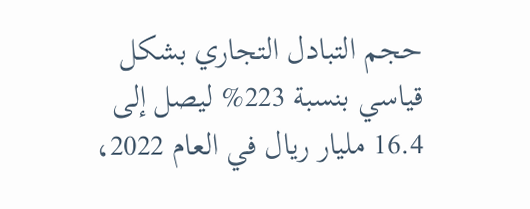حجم التبادل التجاري بشكل قياسي بنسبة 223% ليصل إلى 16.4 مليار ريال في العام 2022،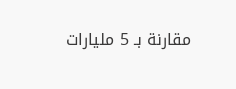مقارنة بـ 5 مليارات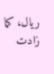ريال، كما زادت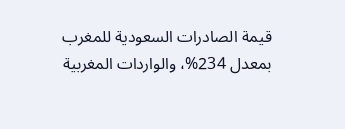قيمة الصادرات السعودية للمغرب بمعدل 234%، والواردات المغربية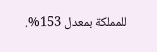للمملكة بمعدل 153%.